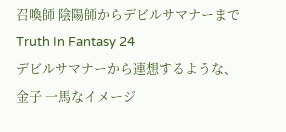召喚師 陰陽師からデビルサマナーまで Truth In Fantasy 24
デビルサマナーから連想するような、金子 一馬なイメージ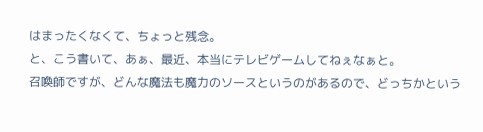はまったくなくて、ちょっと残念。
と、こう書いて、あぁ、最近、本当にテレビゲームしてねぇなぁと。
召喚師ですが、どんな魔法も魔力のソースというのがあるので、どっちかという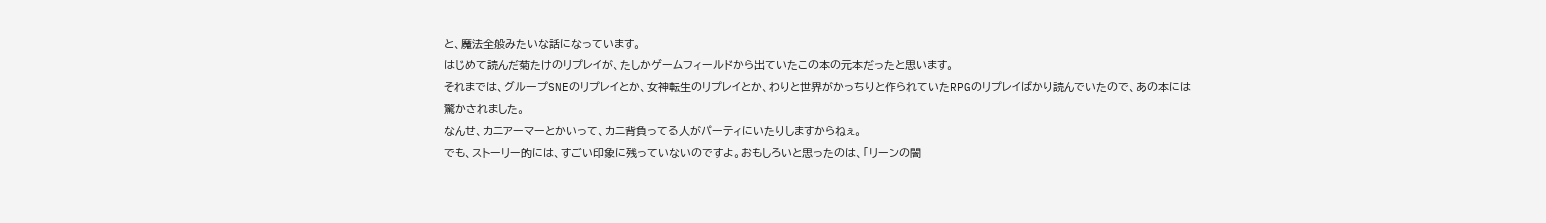と、魔法全般みたいな話になっています。
はじめて読んだ菊たけのリプレイが、たしかゲームフィールドから出ていたこの本の元本だったと思います。
それまでは、グループSNEのリプレイとか、女神転生のリプレイとか、わりと世界がかっちりと作られていたRPGのリプレイばかり読んでいたので、あの本には驚かされました。
なんせ、カニアーマーとかいって、カニ背負ってる人がパーティにいたりしますからねぇ。
でも、ストーリー的には、すごい印象に残っていないのですよ。おもしろいと思ったのは、「リーンの闇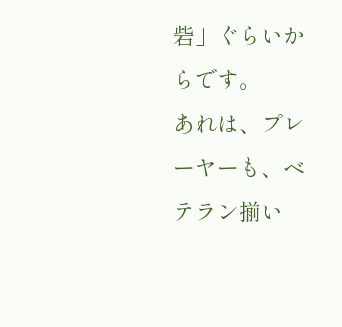砦」ぐらいからです。
あれは、プレーヤーも、ベテラン揃い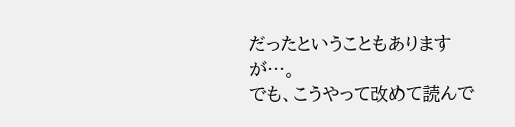だったということもありますが…。
でも、こうやって改めて読んで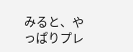みると、やっぱりプレ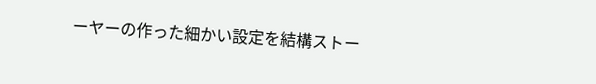ーヤーの作った細かい設定を結構ストー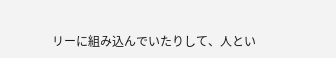リーに組み込んでいたりして、人とい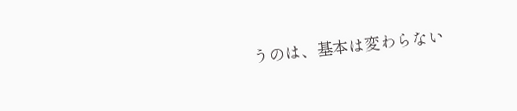うのは、基本は変わらない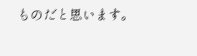ものだと思います。